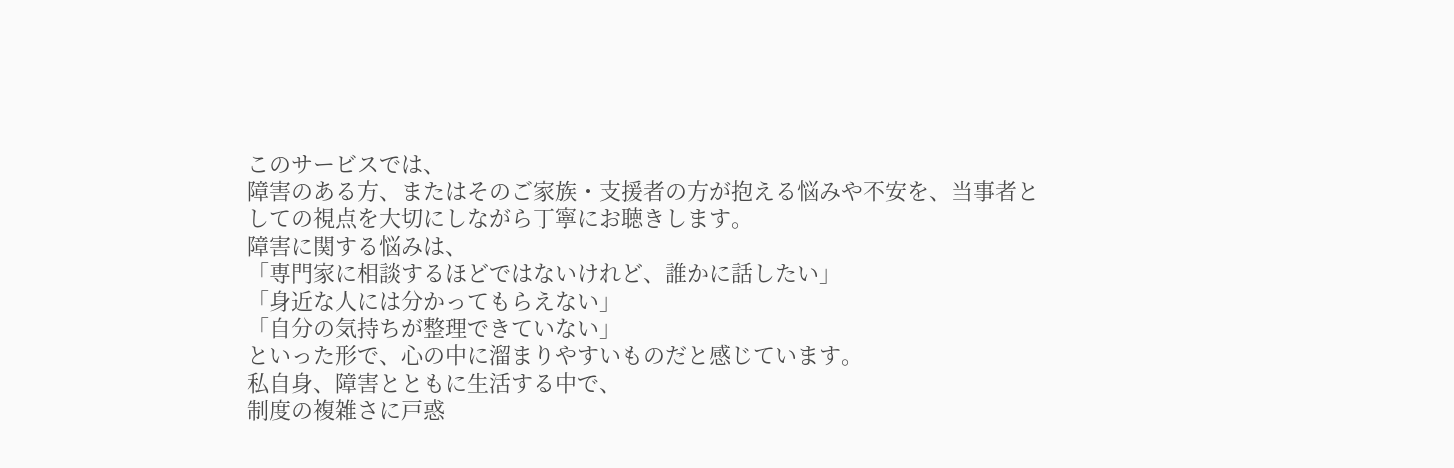このサービスでは、
障害のある方、またはそのご家族・支援者の方が抱える悩みや不安を、当事者としての視点を大切にしながら丁寧にお聴きします。
障害に関する悩みは、
「専門家に相談するほどではないけれど、誰かに話したい」
「身近な人には分かってもらえない」
「自分の気持ちが整理できていない」
といった形で、心の中に溜まりやすいものだと感じています。
私自身、障害とともに生活する中で、
制度の複雑さに戸惑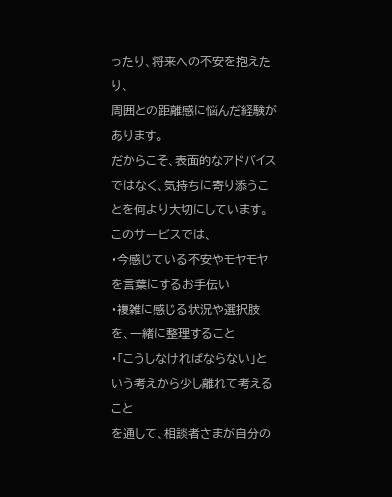ったり、将来への不安を抱えたり、
周囲との距離感に悩んだ経験があります。
だからこそ、表面的なアドバイスではなく、気持ちに寄り添うことを何より大切にしています。
このサービスでは、
・今感じている不安やモヤモヤを言葉にするお手伝い
・複雑に感じる状況や選択肢を、一緒に整理すること
・「こうしなければならない」という考えから少し離れて考えること
を通して、相談者さまが自分の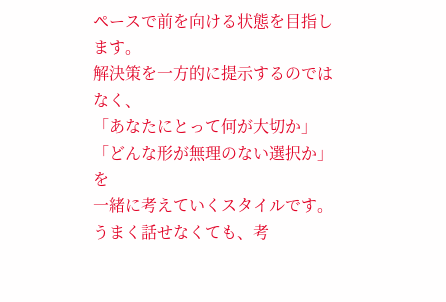ペースで前を向ける状態を目指します。
解決策を一方的に提示するのではなく、
「あなたにとって何が大切か」「どんな形が無理のない選択か」を
一緒に考えていくスタイルです。
うまく話せなくても、考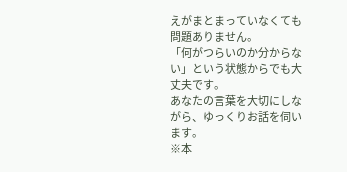えがまとまっていなくても問題ありません。
「何がつらいのか分からない」という状態からでも大丈夫です。
あなたの言葉を大切にしながら、ゆっくりお話を伺います。
※本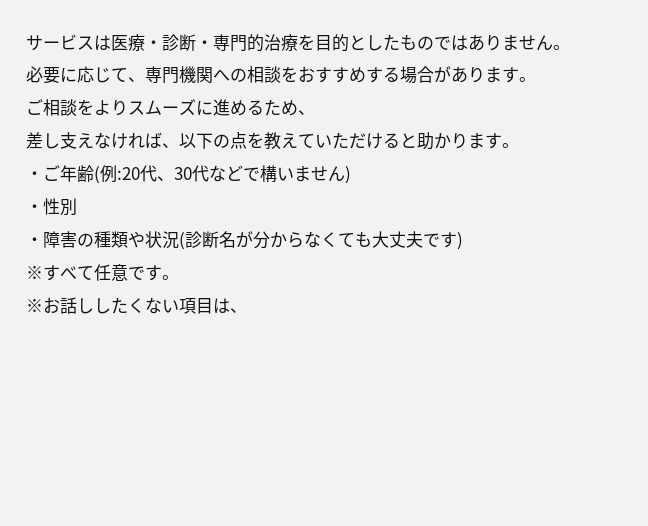サービスは医療・診断・専門的治療を目的としたものではありません。
必要に応じて、専門機関への相談をおすすめする場合があります。
ご相談をよりスムーズに進めるため、
差し支えなければ、以下の点を教えていただけると助かります。
・ご年齢(例:20代、30代などで構いません)
・性別
・障害の種類や状況(診断名が分からなくても大丈夫です)
※すべて任意です。
※お話ししたくない項目は、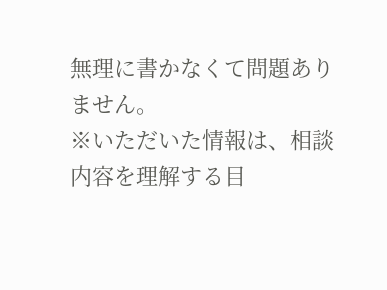無理に書かなくて問題ありません。
※いただいた情報は、相談内容を理解する目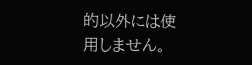的以外には使用しません。